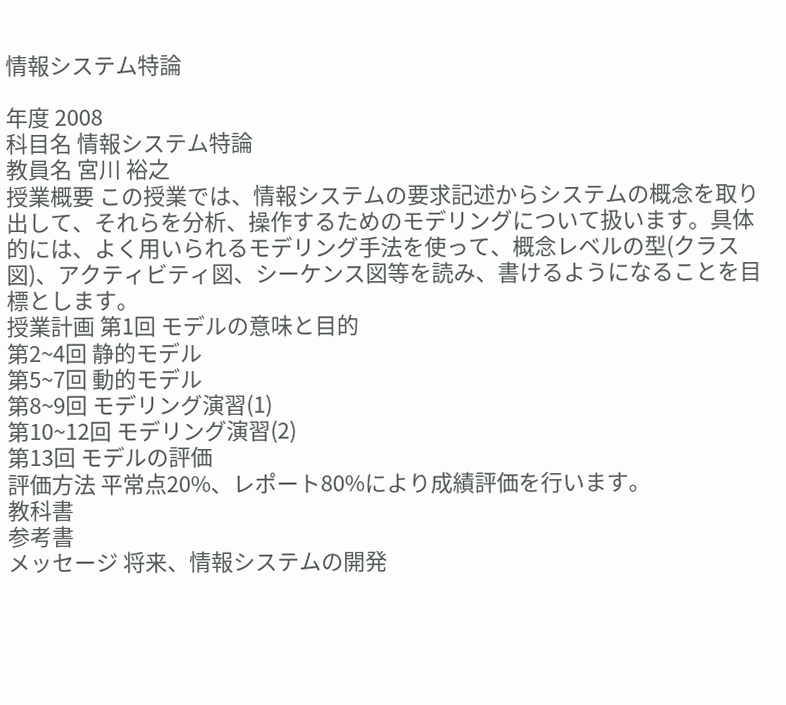情報システム特論

年度 2008
科目名 情報システム特論
教員名 宮川 裕之
授業概要 この授業では、情報システムの要求記述からシステムの概念を取り出して、それらを分析、操作するためのモデリングについて扱います。具体的には、よく用いられるモデリング手法を使って、概念レベルの型(クラス図)、アクティビティ図、シーケンス図等を読み、書けるようになることを目標とします。
授業計画 第1回 モデルの意味と目的
第2~4回 静的モデル
第5~7回 動的モデル
第8~9回 モデリング演習(1)
第10~12回 モデリング演習(2)
第13回 モデルの評価
評価方法 平常点20%、レポート80%により成績評価を行います。
教科書
参考書
メッセージ 将来、情報システムの開発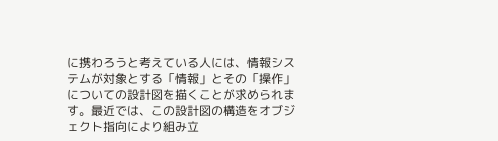に携わろうと考えている人には、情報システムが対象とする「情報」とその「操作」についての設計図を描くことが求められます。最近では、この設計図の構造をオブジェクト指向により組み立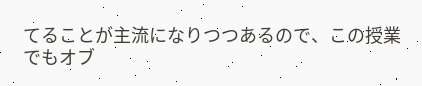てることが主流になりつつあるので、この授業でもオブ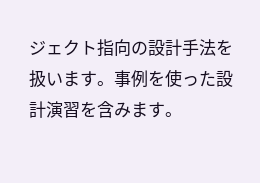ジェクト指向の設計手法を扱います。事例を使った設計演習を含みます。